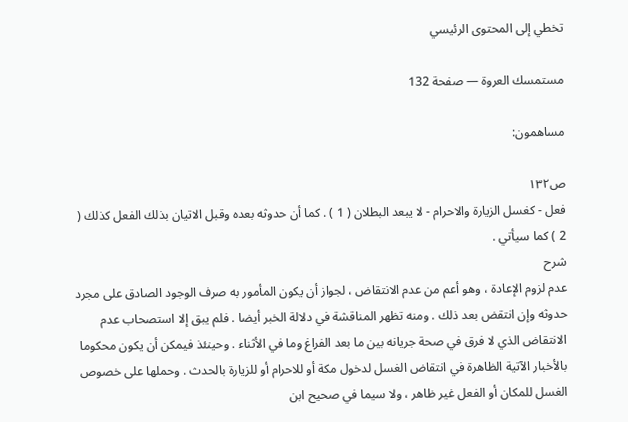تخطي إلى المحتوى الرئيسي

مستمسك العروة — صفحة 132

مساهمون:

ص١٣٢
فعل - كغسل الزيارة والاحرام - لا يبعد البطلان ( 1 ) . كما أن حدوثه بعده وقبل الاتيان بذلك الفعل كذلك ( 2 ) كما سيأتي .
شرح
عدم لزوم الإعادة ، وهو أعم من عدم الانتقاض ، لجواز أن يكون المأمور به صرف الوجود الصادق على مجرد حدوثه وإن انتقض بعد ذلك . ومنه تظهر المناقشة في دلالة الخبر أيضا . فلم يبق إلا استصحاب عدم الانتقاض الذي لا فرق في صحة جريانه بين ما بعد الفراغ وما في الأثناء . وحينئذ فيمكن أن يكون محكوما بالأخبار الآتية الظاهرة في انتقاض الغسل لدخول مكة أو للاحرام أو للزيارة بالحدث . وحملها على خصوص الغسل للمكان أو الفعل غير ظاهر ، ولا سيما في صحيح ابن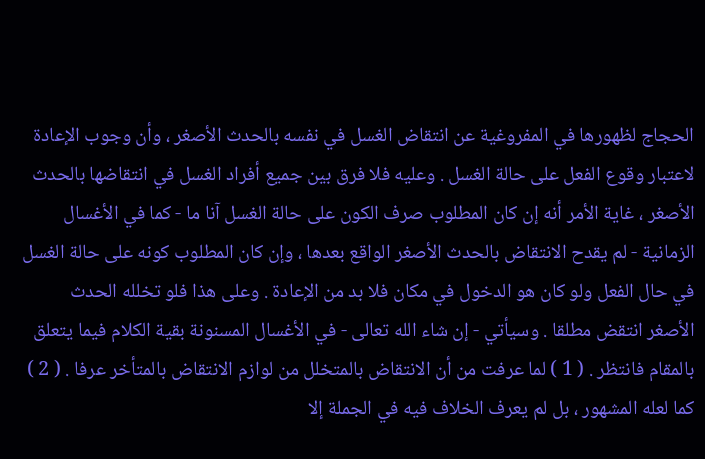الحجاج لظهورها في المفروغية عن انتقاض الغسل في نفسه بالحدث الأصغر ، وأن وجوب الإعادة لاعتبار وقوع الفعل على حالة الغسل . وعليه فلا فرق بين جميع أفراد الغسل في انتقاضها بالحدث الأصغر ، غاية الأمر أنه إن كان المطلوب صرف الكون على حالة الغسل آنا ما - كما في الأغسال الزمانية - لم يقدح الانتقاض بالحدث الأصغر الواقع بعدها ، وإن كان المطلوب كونه على حالة الغسل في حال الفعل ولو كان هو الدخول في مكان فلا بد من الإعادة . وعلى هذا فلو تخلله الحدث الأصغر انتقض مطلقا . وسيأتي - إن شاء الله تعالى - في الأغسال المسنونة بقية الكلام فيما يتعلق بالمقام فانتظر . ( 1 ) لما عرفت من أن الانتقاض بالمتخلل من لوازم الانتقاض بالمتأخر عرفا . ( 2 ) كما لعله المشهور ، بل لم يعرف الخلاف فيه في الجملة إلا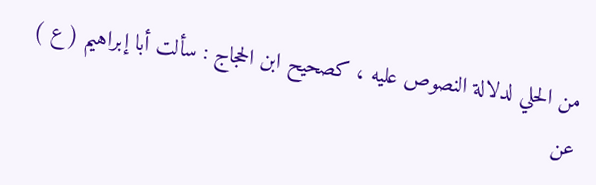من الحلي لدلالة النصوص عليه ، كصحيح ابن الحجاج : سألت أبا إبراهيم ( ع ) عن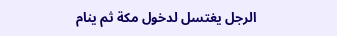الرجل يغتسل لدخول مكة ثم ينام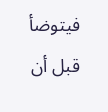فيتوضأ قبل أن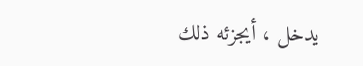يدخل ، أيجزئه ذلك